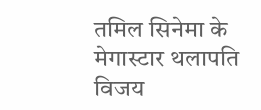तमिल सिनेमा के मेगास्टार थलापति विजय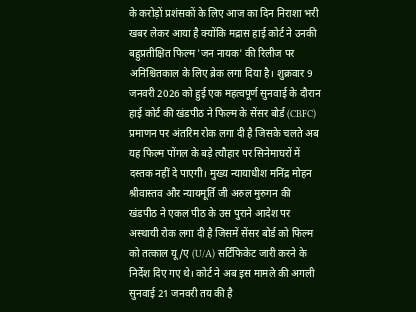के करोड़ों प्रशंसकों के लिए आज का दिन निराशा भरी खबर लेकर आया है क्योंकि मद्रास हाई कोर्ट ने उनकी बहुप्रतीक्षित फिल्म 'जन नायक' की रिलीज पर अनिश्चितकाल के लिए ब्रेक लगा दिया है। शुक्रवार 9 जनवरी 2026 को हुई एक महत्वपूर्ण सुनवाई के दौरान हाई कोर्ट की खंडपीठ ने फिल्म के सेंसर बोर्ड (CBFC) प्रमाणन पर अंतरिम रोक लगा दी है जिसके चलते अब यह फिल्म पोंगल के बड़े त्यौहार पर सिनेमाघरों में दस्तक नहीं दे पाएगी। मुख्य न्यायाधीश मनिंद्र मोहन श्रीवास्तव और न्यायमूर्ति जी अरुल मुरुगन की खंडपीठ ने एकल पीठ के उस पुराने आदेश पर अस्थायी रोक लगा दी है जिसमें सेंसर बोर्ड को फिल्म को तत्काल यू/ए (U/A) सर्टिफिकेट जारी करने के निर्देश दिए गए थे। कोर्ट ने अब इस मामले की अगली सुनवाई 21 जनवरी तय की है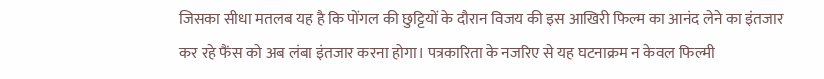जिसका सीधा मतलब यह है कि पोंगल की छुट्टियों के दौरान विजय की इस आखिरी फिल्म का आनंद लेने का इंतजार कर रहे फैंस को अब लंबा इंतजार करना होगा। पत्रकारिता के नजरिए से यह घटनाक्रम न केवल फिल्मी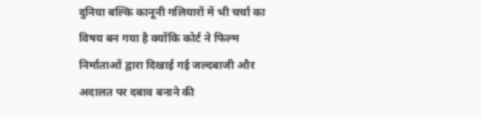दुनिया बल्कि कानूनी गलियारों में भी चर्चा का विषय बन गया है क्योंकि कोर्ट ने फिल्म निर्माताओं द्वारा दिखाई गई जल्दबाजी और अदालत पर दबाव बनाने की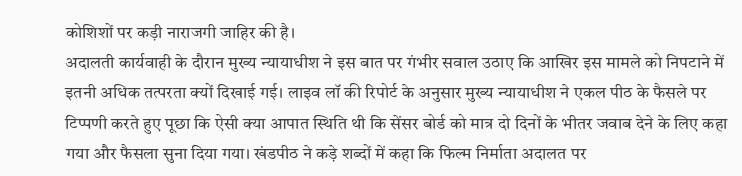कोशिशों पर कड़ी नाराजगी जाहिर की है।
अदालती कार्यवाही के दौरान मुख्य न्यायाधीश ने इस बात पर गंभीर सवाल उठाए कि आखिर इस मामले को निपटाने में इतनी अधिक तत्परता क्यों दिखाई गई। लाइव लॉ की रिपोर्ट के अनुसार मुख्य न्यायाधीश ने एकल पीठ के फैसले पर टिप्पणी करते हुए पूछा कि ऐसी क्या आपात स्थिति थी कि सेंसर बोर्ड को मात्र दो दिनों के भीतर जवाब देने के लिए कहा गया और फैसला सुना दिया गया। खंडपीठ ने कड़े शब्दों में कहा कि फिल्म निर्माता अदालत पर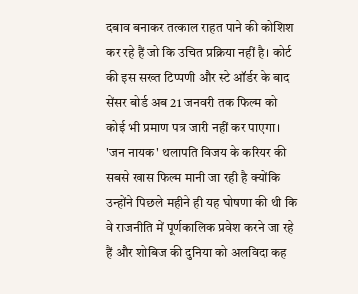दबाव बनाकर तत्काल राहत पाने की कोशिश कर रहे हैं जो कि उचित प्रक्रिया नहीं है। कोर्ट की इस सख्त टिप्पणी और स्टे ऑर्डर के बाद सेंसर बोर्ड अब 21 जनवरी तक फिल्म को कोई भी प्रमाण पत्र जारी नहीं कर पाएगा। 'जन नायक' थलापति विजय के करियर की सबसे खास फिल्म मानी जा रही है क्योंकि उन्होंने पिछले महीने ही यह घोषणा की थी कि वे राजनीति में पूर्णकालिक प्रवेश करने जा रहे हैं और शोबिज की दुनिया को अलविदा कह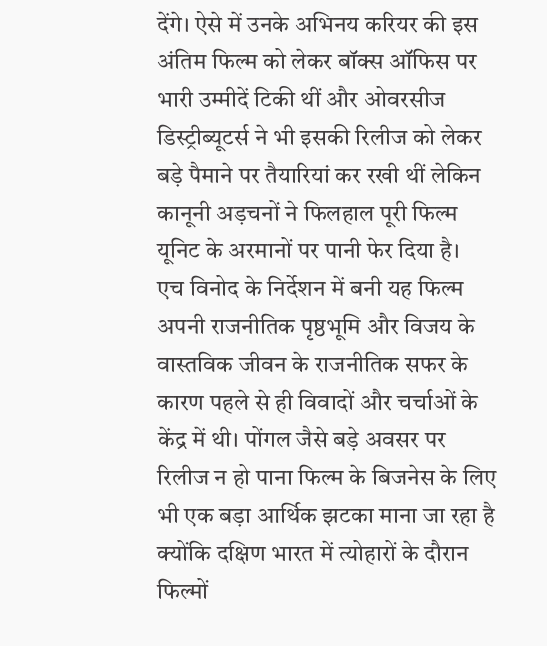देंगे। ऐसे में उनके अभिनय करियर की इस अंतिम फिल्म को लेकर बॉक्स ऑफिस पर भारी उम्मीदें टिकी थीं और ओवरसीज डिस्ट्रीब्यूटर्स ने भी इसकी रिलीज को लेकर बड़े पैमाने पर तैयारियां कर रखी थीं लेकिन कानूनी अड़चनों ने फिलहाल पूरी फिल्म यूनिट के अरमानों पर पानी फेर दिया है।
एच विनोद के निर्देशन में बनी यह फिल्म अपनी राजनीतिक पृष्ठभूमि और विजय के वास्तविक जीवन के राजनीतिक सफर के कारण पहले से ही विवादों और चर्चाओं के केंद्र में थी। पोंगल जैसे बड़े अवसर पर रिलीज न हो पाना फिल्म के बिजनेस के लिए भी एक बड़ा आर्थिक झटका माना जा रहा है क्योंकि दक्षिण भारत में त्योहारों के दौरान फिल्मों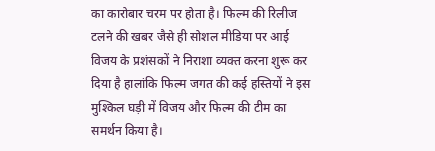का कारोबार चरम पर होता है। फिल्म की रिलीज टलने की खबर जैसे ही सोशल मीडिया पर आई विजय के प्रशंसकों ने निराशा व्यक्त करना शुरू कर दिया है हालांकि फिल्म जगत की कई हस्तियों ने इस मुश्किल घड़ी में विजय और फिल्म की टीम का समर्थन किया है।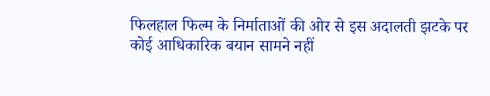फिलहाल फिल्म के निर्माताओं की ओर से इस अदालती झटके पर कोई आधिकारिक बयान सामने नहीं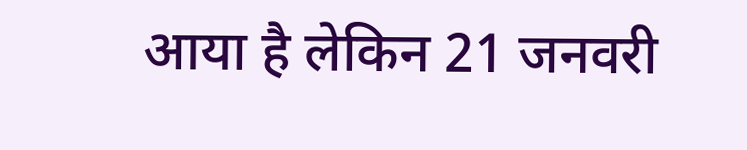आया है लेकिन 21 जनवरी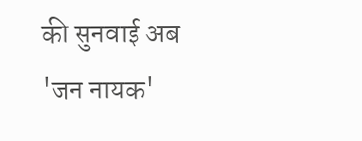की सुनवाई अब 'जन नायक'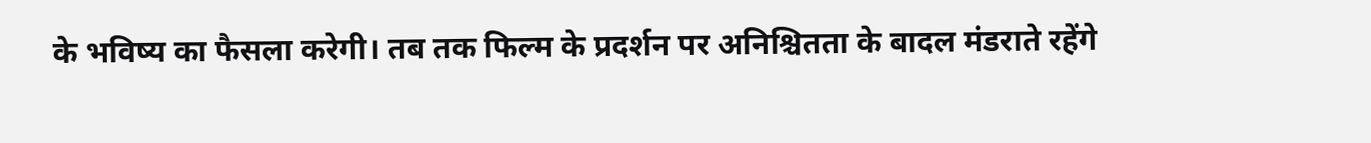के भविष्य का फैसला करेगी। तब तक फिल्म के प्रदर्शन पर अनिश्चितता के बादल मंडराते रहेंगे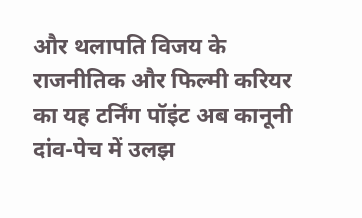और थलापति विजय के राजनीतिक और फिल्मी करियर का यह टर्निंग पॉइंट अब कानूनी दांव-पेच में उलझ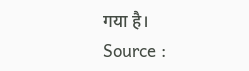गया है।
Source :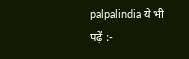palpalindia ये भी पढ़ें :-